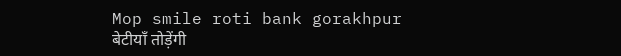Mop smile roti bank gorakhpur
बेटीयाँ तोड़ेंगी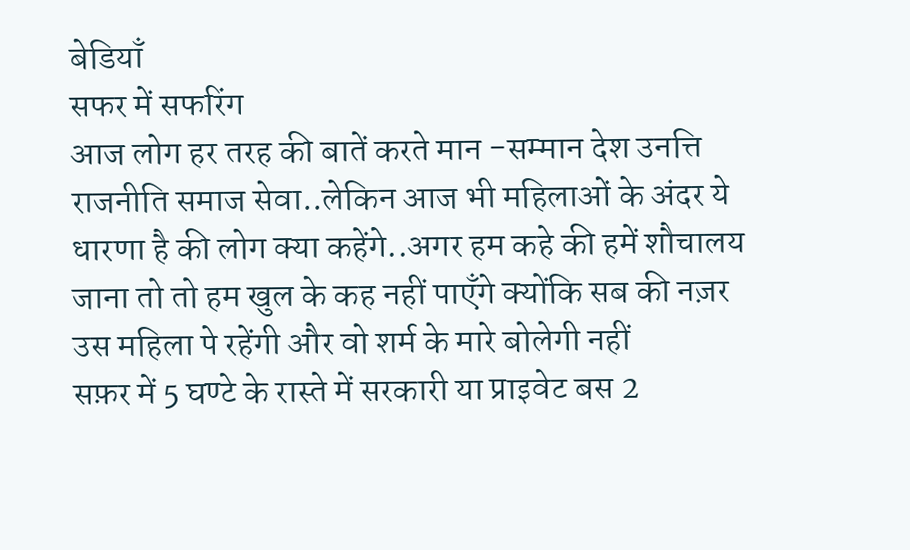बेडियाँ
सफर में सफरिंग
आज लोग हर तरह की बातें करते मान -सम्मान देश उनत्ति राजनीति समाज सेवा..लेकिन आज भी महिलाओं के अंदर ये धारणा है की लोग क्या कहेंगे..अगर हम कहे की हमें शौचालय जाना तो तो हम खुल के कह नहीं पाएँगे क्योंकि सब की नज़र उस महिला पे रहेंगी और वो शर्म के मारे बोलेगी नहीं
सफ़र में 5 घण्टे के रास्ते में सरकारी या प्राइवेट बस 2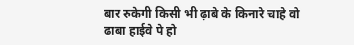बार रुकेगी किसी भी ढ़ाबे के किनारे चाहे वो ढाबा हाईवे पे हो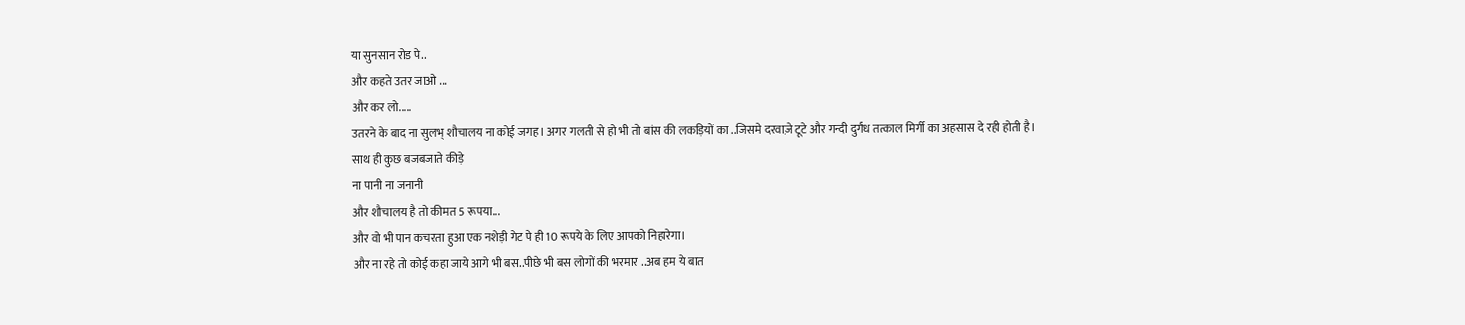या सुनसान रोड पे..
और कहते उतर जाओ ...
और कर लो.....
उतरने के बाद ना सुलभ् शौचालय ना कोई जगह। अगर गलती से हो भी तो बांस की लकड़ियों का ..जिसमे दरवाज़े टूटे और गन्दी दुर्गंध तत्काल मिर्गी का अहसास दे रही होती है।
साथ ही कुछ बजबजाते कीड़े
ना पानी ना जनानी
और शौचालय है तो कीमत 5 रूपया...
और वो भी पान कचरता हुआ एक नशेड़ी गेट पे ही 10 रूपये के लिए आपको निहारेगा।
और ना रहे तो कोई कहा जाये आगे भी बस..पीछे भी बस लोगों की भरमार ..अब हम ये बात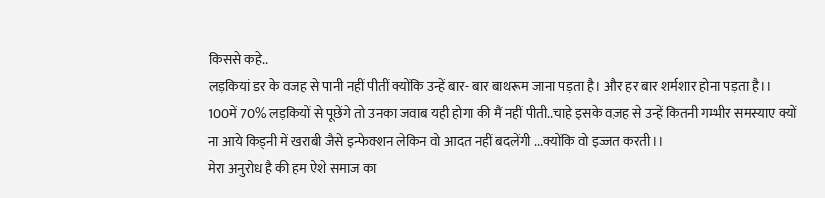किससे कहे..
लड़कियां डर के वजह से पानी नहीं पीतीं क्योंकि उन्हें बार- बार बाथरूम जाना पड़ता है। और हर बार शर्मशार होना पड़ता है।।
100में 70% लड़कियों से पूछेंगे तो उनका जवाब यही होगा की मैं नहीं पीती..चाहे इसके वज़ह से उन्हें कितनी गम्भीर समस्याए क्यों ना आये किड्नी में खराबी जैसे इन्फेक्शन लेकिन वो आदत नहीं बदलेंगी ...क्योंकि वो इज्जत करती।।
मेरा अनुरोध है की हम ऐशे समाज का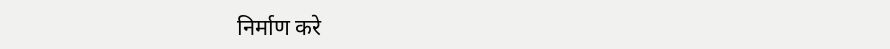निर्माण करे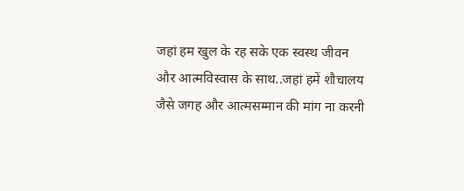जहां हम खुल के रह सके एक स्वस्थ जीवन और आत्मविस्वास के साथ..जहां हमें शौचालय जैसे जगह और आत्मसम्मान की मांग ना करनी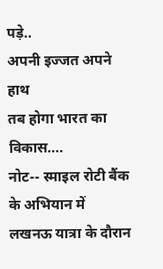पड़े..
अपनी इज्जत अपने हाथ
तब होगा भारत का विकास....
नोट-- स्माइल रोटी बैंक के अभियान में लखनऊ यात्रा के दौरान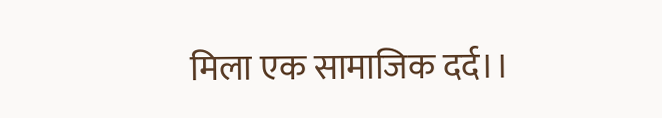मिला एक सामाजिक दर्द।।